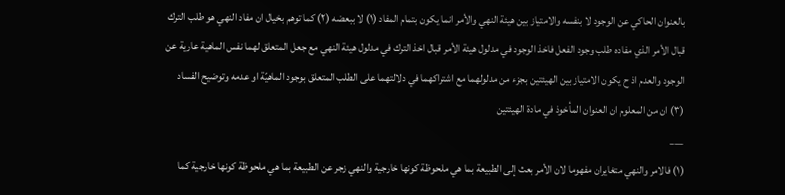بالعنوان الحاكي عن الوجود لا بنفسه والامتياز بين هيئة النهي والأمر انما يكون بتمام المفاد (١) لا ببعضه (٢) كما توهم بخيال ان مفاد النهي هو طلب الترك قبال الأمر الذي مفاده طلب وجود الفعل فاخذ الوجود في مدلول هيئة الأمر قبال اخذ الترك في مدلول هيئة النهي مع جعل المتعلق لهما نفس الماهية عارية عن الوجود والعدم اذ ح يكون الامتياز بين الهيئتين بجزء من مدلولهما مع اشتراكهما في دلالتهما على الطلب المتعلق بوجود الماهيّة او عدمه وتوضيح الفساد (٣) ان من المعلوم ان العنوان المأخوذ في مادة الهيئتين
___
(١) فالامر والنهي متغايران مفهوما لان الأمر بعث إلى الطبيعة بما هي ملحوظة كونها خارجية والنهي زجر عن الطبيعة بما هي ملحوظة كونها خارجية كما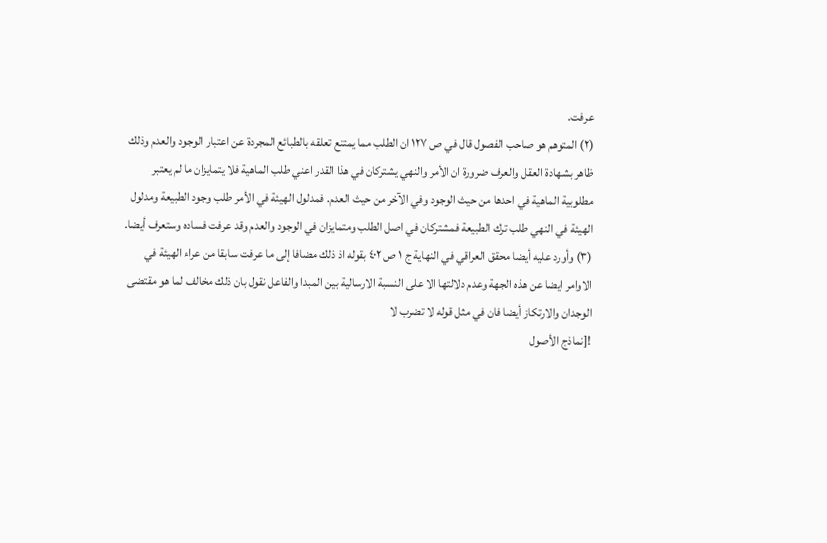عرفت.
(٢) المتوهم هو صاحب الفصول قال في ص ١٢٧ ان الطلب مما يمتنع تعلقه بالطبائع المجردة عن اعتبار الوجود والعدم وذلك ظاهر بشهادة العقل والعرف ضرورة ان الأمر والنهي يشتركان في هذا القدر اعني طلب الماهية فلا يتمايزان ما لم يعتبر مطلوبية الماهية في احدها من حيث الوجود وفي الآخر من حيث العدم. فمدلول الهيئة في الأمر طلب وجود الطبيعة ومدلول الهيئة في النهي طلب ترك الطبيعة فمشتركان في اصل الطلب ومتمايزان في الوجود والعدم وقد عرفت فساده وستعرف أيضا.
(٣) وأورد عليه أيضا محقق العراقي في النهاية ج ١ ص ٤٠٢ بقوله اذ ذلك مضافا إلى ما عرفت سابقا من عراء الهيئة في الاوامر ايضا عن هذه الجهة وعدم دلالتها الا على النسبة الارسالية بين المبدا والفاعل نقول بان ذلك مخالف لما هو مقتضى الوجدان والارتكاز أيضا فان في مثل قوله لا تضرب لا
![نماذج الأصول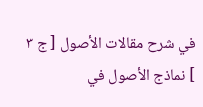في شرح مقالات الأصول [ ج ٣ ] نماذج الأصول في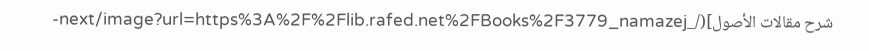شرح مقالات الأصول](/_next/image?url=https%3A%2F%2Flib.rafed.net%2FBooks%2F3779_namazej-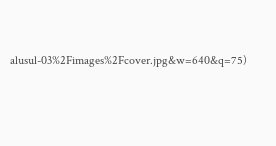alusul-03%2Fimages%2Fcover.jpg&w=640&q=75)